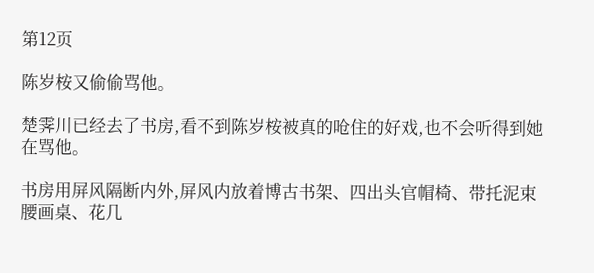第12页

陈岁桉又偷偷骂他。

楚霁川已经去了书房,看不到陈岁桉被真的呛住的好戏,也不会听得到她在骂他。

书房用屏风隔断内外,屏风内放着博古书架、四出头官帽椅、带托泥束腰画桌、花几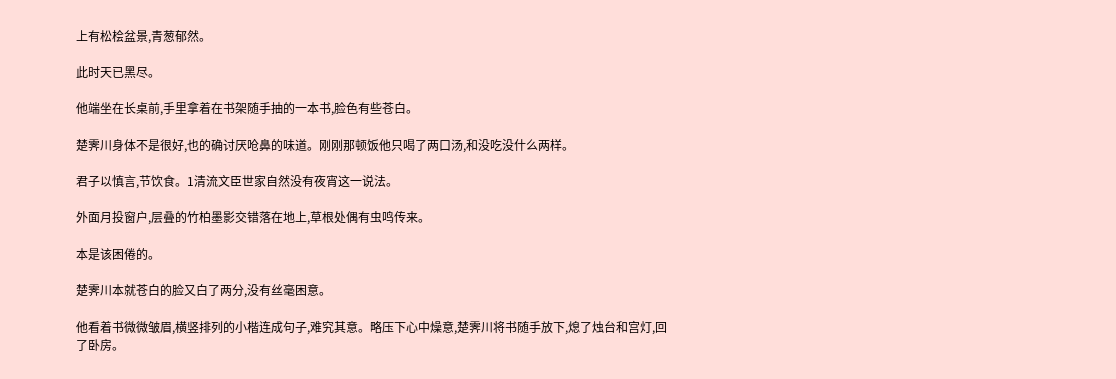上有松桧盆景,青葱郁然。

此时天已黑尽。

他端坐在长桌前,手里拿着在书架随手抽的一本书,脸色有些苍白。

楚霁川身体不是很好,也的确讨厌呛鼻的味道。刚刚那顿饭他只喝了两口汤,和没吃没什么两样。

君子以慎言,节饮食。1清流文臣世家自然没有夜宵这一说法。

外面月投窗户,层叠的竹柏墨影交错落在地上,草根处偶有虫鸣传来。

本是该困倦的。

楚霁川本就苍白的脸又白了两分,没有丝毫困意。

他看着书微微皱眉,横竖排列的小楷连成句子,难究其意。略压下心中燥意,楚霁川将书随手放下,熄了烛台和宫灯,回了卧房。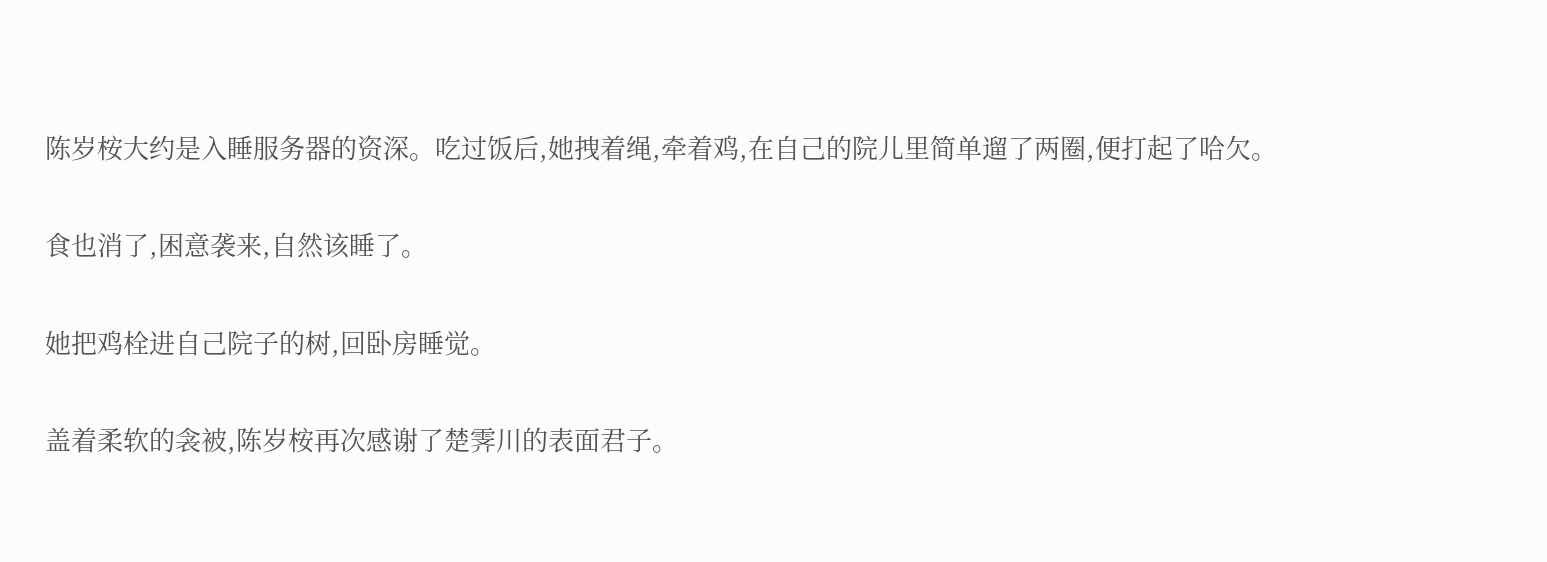陈岁桉大约是入睡服务器的资深。吃过饭后,她拽着绳,牵着鸡,在自己的院儿里简单遛了两圈,便打起了哈欠。

食也消了,困意袭来,自然该睡了。

她把鸡栓进自己院子的树,回卧房睡觉。

盖着柔软的衾被,陈岁桉再次感谢了楚霁川的表面君子。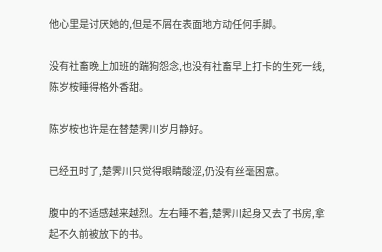他心里是讨厌她的,但是不屑在表面地方动任何手脚。

没有社畜晚上加班的踹狗怨念,也没有社畜早上打卡的生死一线,陈岁桉睡得格外香甜。

陈岁桉也许是在替楚霁川岁月静好。

已经丑时了,楚霁川只觉得眼睛酸涩,仍没有丝毫困意。

腹中的不适感越来越烈。左右睡不着,楚霁川起身又去了书房,拿起不久前被放下的书。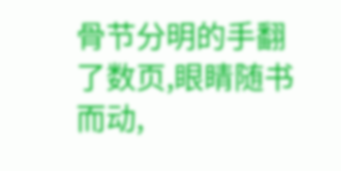骨节分明的手翻了数页,眼睛随书而动,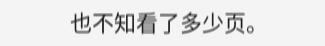也不知看了多少页。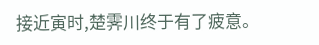接近寅时,楚霁川终于有了疲意。